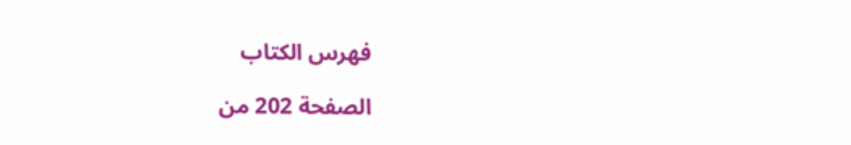فهرس الكتاب

الصفحة 202 من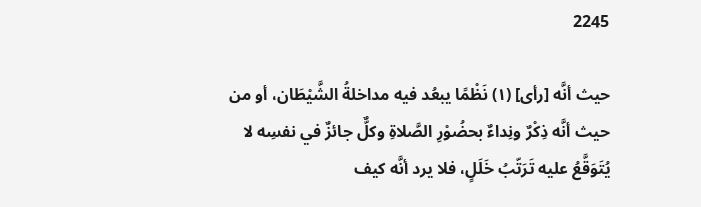2245

حيث أنَّه [رأى] (١) نَظْمًا يبعُد فيه مداخلةُ الشَّيْطَان، أو من حيث أنَّه ذِكْرٌ ونِداءٌ بحضُوْرِ الصَّلاةِ وكلٌّ جائزٌ في نفسِه لا يُتَوَقَّعُ عليه تَرَتّبُ خَلَلٍ، فلا يرد أنَّه كيف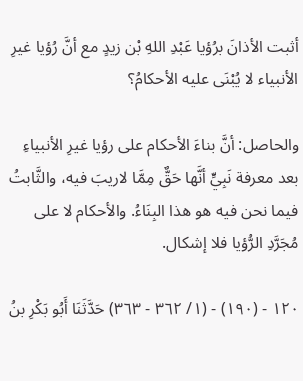أثبت الأذانَ برُؤيا عَبْدِ اللهِ بْن زيدٍ مع أنَّ رُؤيا غيرِ الأنبياء لا يُبْنَى عليه الأحكامُ؟

والحاصل: أنَّ بناءَ الأحكام على رؤيا غيرِ الأنبياءِ بعد معرفة نَبِيٍّ أنَّها حَقٌّ مِمَّا لاريبَ فيه، والثَّابتُ فيما نحن فيه هو هذا البِنَاءُ. والأحكام لا على مُجَرَّدِ الرُّؤيا فلا إشكال.

١٢٠ - (١٩٠) - (١/ ٣٦٢ - ٣٦٣) حَدَّثَنَا أَبُو بَكْرِ بنُ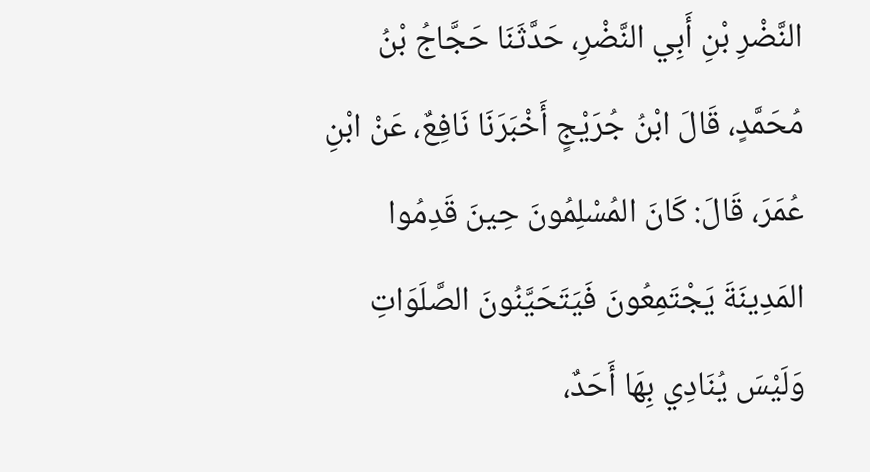النَّضْرِ بْنِ أَبِي النَّضْرِ، حَدَّثَنَا حَجَّاجُ بْنُ مُحَمَّدٍ، قَالَ ابْنُ جُرَيْجٍ أَخْبَرَنَا نَافِعٌ، عَنْ ابْنِ عُمَرَ، قَالَ: كَانَ المُسْلِمُونَ حِينَ قَدِمُوا المَدِينَةَ يَجْتَمِعُونَ فَيَتَحَيَّنُونَ الصَّلَوَاتِ وَلَيْسَ يُنَادِي بِهَا أَحَدٌ،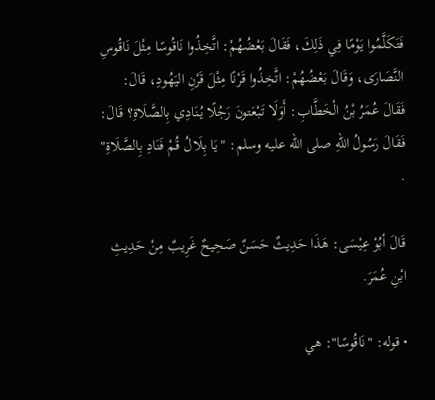فَتَكَلَّمُوا يَوْمًا فِي ذَلِكَ، فَقَالَ بَعْضُهُمْ: اتَّخِذُوا نَاقُوسًا مِثْلَ نَاقُوسِ النَّصَارَى، وَقَالَ بَعْضُهُمْ: اتَّخِذُوا قَرْنًا مِثْلَ قَرْنِ اليَهُودِ، قَالَ: فَقَالَ عُمَرُ بْنُ الْخَطَّابِ: أَوَلَا تَبْعَتونَ رَجُلًا يُنَادِي بِالصَّلَاةِ؟ قَالَ: فَقَالَ رَسُولُ اللهِ صلى الله عليه وسلم: "يَا بِلَالُ قُمْ فَنَادِ بِالصَّلَاةِ" .

قَالَ أبُوْ عِيْسَى: هَذَا حَدِيثٌ حَسَنٌ صَحِيحٌ غَرِيبٌ مِنْ حَدِيثِ ابْنِ عُمَرَ.

• قوله: "نَاقُوسًا": هي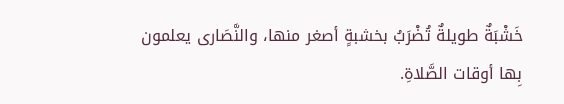خَشْبَةٌ طويلةٌ تُضْرَبُ بخشبةٍ أصغر منها، والنَّصَارى يعلمون بِها أوقات الصَّلاةِ.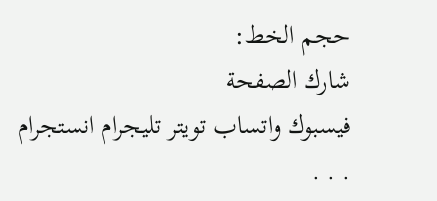حجم الخط:
شارك الصفحة
فيسبوك واتساب تويتر تليجرام انستجرام
. . .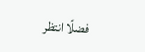فضلًا انتظر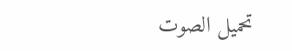تحميل الصوت